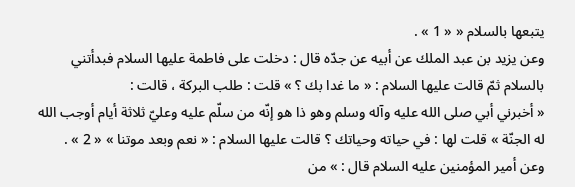يتبعها بالسلام « « 1 » .
وعن يزيد بن عبد الملك عن أبيه عن جدّه قال : دخلت على فاطمة عليها السلام فبدأتني بالسلام ثمّ قالت عليها السلام : « ما غدا بك ؟ » قلت : طلب البركة ، قالت :
« أخبرني أبي صلى الله عليه وآله وسلم وهو ذا هو إنّه من سلّم عليه وعليّ ثلاثة أيام أوجب الله له الجنّة » قلت لها : في حياته وحياتك ؟ قالت عليها السلام : « نعم وبعد موتنا » « 2 » .
وعن أمير المؤمنين عليه السلام قال : » من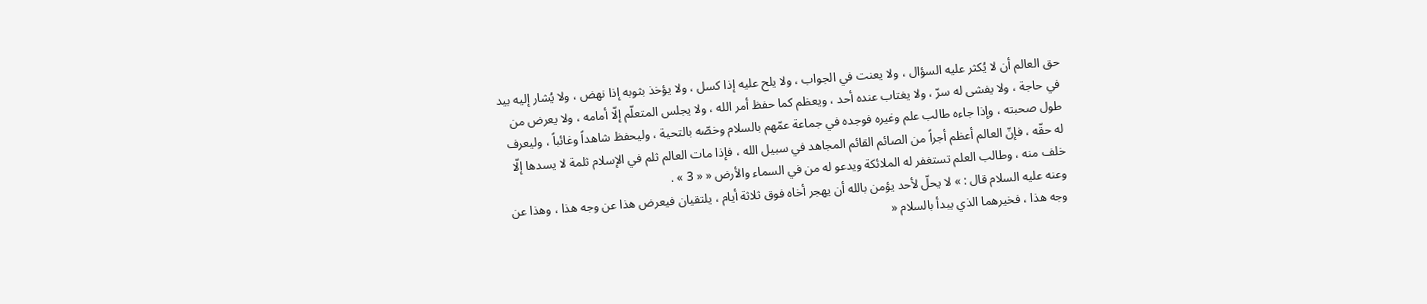حق العالم أن لا يُكثر عليه السؤال ، ولا يعنت في الجواب ، ولا يلح عليه إذا كسل ، ولا يؤخذ بثوبه إذا نهض ، ولا يُشار إليه بيد في حاجة ، ولا يفشى له سرّ ، ولا يغتاب عنده أحد ، ويعظم كما حفظ أمر الله ، ولا يجلس المتعلّم إلّا أمامه ، ولا يعرض من طول صحبته ، وإذا جاءه طالب علم وغيره فوجده في جماعة عمّهم بالسلام وخصّه بالتحية ، وليحفظ شاهداً وغائباً ، وليعرف له حقّه ، فإنّ العالم أعظم أجراً من الصائم القائم المجاهد في سبيل الله ، فإذا مات العالم ثلم في الإسلام ثلمة لا يسدها إلّا خلف منه ، وطالب العلم تستغفر له الملائكة ويدعو له من في السماء والأرض « « 3 » .
وعنه عليه السلام قال : » لا يحلّ لأحد يؤمن بالله أن يهجر أخاه فوق ثلاثة أيام ، يلتقيان فيعرض هذا عن وجه هذا ، وهذا عن وجه هذا ، فخيرهما الذي يبدأ بالسلام «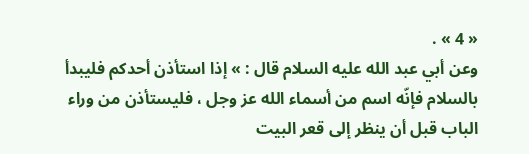« 4 » .
وعن أبي عبد الله عليه السلام قال : » إذا استأذن أحدكم فليبدأ بالسلام فإنّه اسم من أسماء الله عز وجل ، فليستأذن من وراء الباب قبل أن ينظر إلى قعر البيت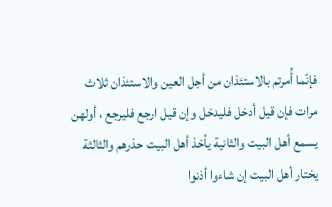فإنّما أُمرتم بالاستئذان من أجل العين والاستئذان ثلاث مرات فإن قيل أدخل فليدخل وإن قيل ارجع فليرجع ، أولهن يسمع أهل البيت والثانية يأخذ أهل البيت حذرهم والثالثة يختار أهل البيت إن شاءوا أذنوا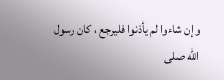وإن شاءوا لم يأذنوا فليرجع ، كان رسول الله صلى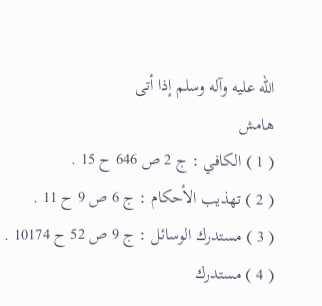الله عليه وآله وسلم إذا أتى
هامش
( 1 ) الكافي : ج 2 ص 646 ح 15 .
( 2 ) تهذيب الأحكام : ج 6 ص 9 ح 11 .
( 3 ) مستدرك الوسائل : ج 9 ص 52 ح 10174 .
( 4 ) مستدرك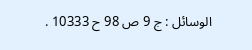الوسائل : ج 9 ص 98 ح 10333 .